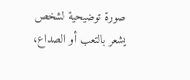صورة توضيحية لشخص يشعر بالتعب أو الصداع،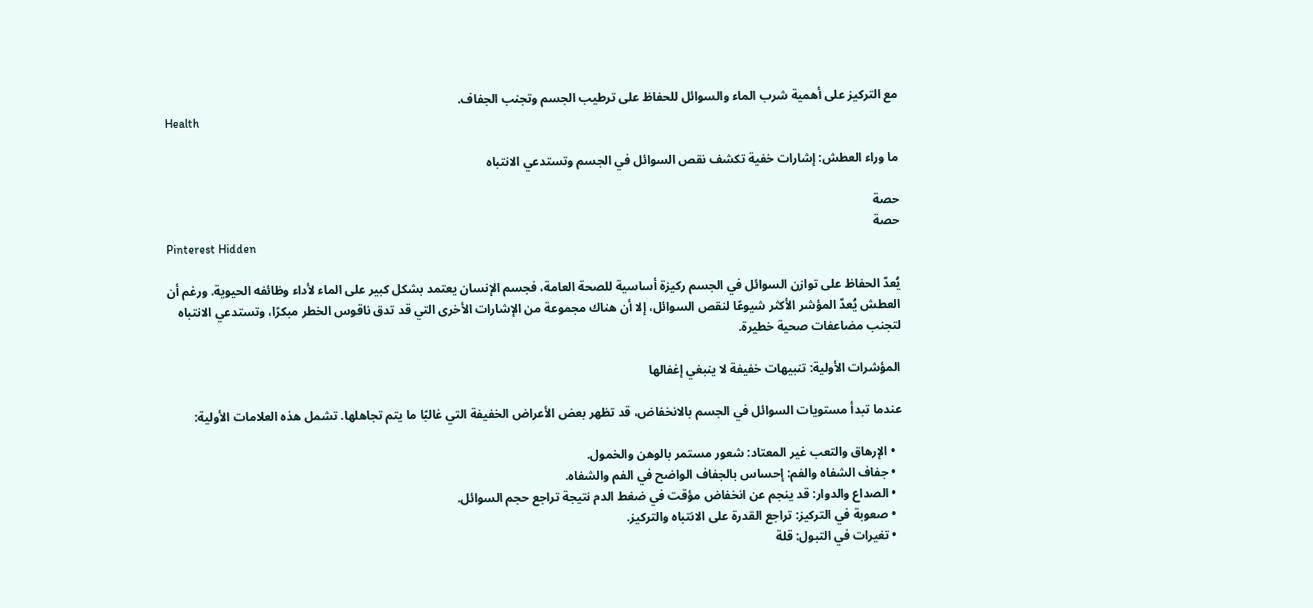مع التركيز على أهمية شرب الماء والسوائل للحفاظ على ترطيب الجسم وتجنب الجفاف.
Health

ما وراء العطش: إشارات خفية تكشف نقص السوائل في الجسم وتستدعي الانتباه

حصة
حصة
Pinterest Hidden

يُعدّ الحفاظ على توازن السوائل في الجسم ركيزة أساسية للصحة العامة، فجسم الإنسان يعتمد بشكل كبير على الماء لأداء وظائفه الحيوية. ورغم أن العطش يُعدّ المؤشر الأكثر شيوعًا لنقص السوائل، إلا أن هناك مجموعة من الإشارات الأخرى التي قد تدق ناقوس الخطر مبكرًا، وتستدعي الانتباه لتجنب مضاعفات صحية خطيرة.

المؤشرات الأولية: تنبيهات خفيفة لا ينبغي إغفالها

عندما تبدأ مستويات السوائل في الجسم بالانخفاض، قد تظهر بعض الأعراض الخفيفة التي غالبًا ما يتم تجاهلها. تشمل هذه العلامات الأولية:

  • الإرهاق والتعب غير المعتاد: شعور مستمر بالوهن والخمول.
  • جفاف الشفاه والفم: إحساس بالجفاف الواضح في الفم والشفاه.
  • الصداع والدوار: قد ينجم عن انخفاض مؤقت في ضغط الدم نتيجة تراجع حجم السوائل.
  • صعوبة في التركيز: تراجع القدرة على الانتباه والتركيز.
  • تغيرات في التبول: قلة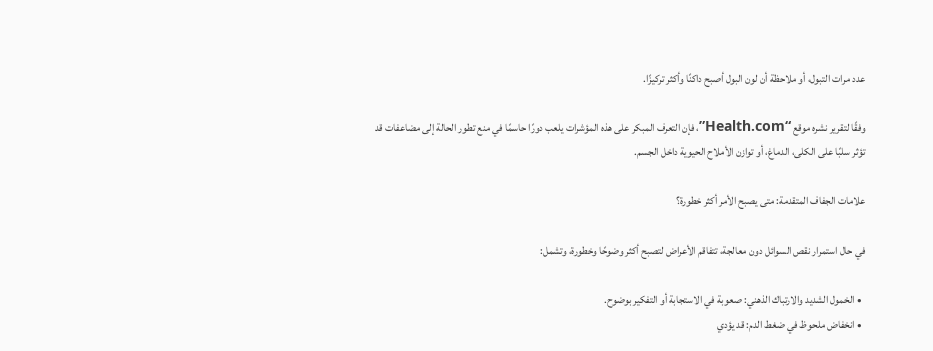عدد مرات التبول، أو ملاحظة أن لون البول أصبح داكنًا وأكثر تركيزًا.

وفقًا لتقرير نشره موقع “Health.com”، فإن التعرف المبكر على هذه المؤشرات يلعب دورًا حاسمًا في منع تطور الحالة إلى مضاعفات قد تؤثر سلبًا على الكلى، الدماغ، أو توازن الأملاح الحيوية داخل الجسم.

علامات الجفاف المتقدمة: متى يصبح الأمر أكثر خطورة؟

في حال استمرار نقص السوائل دون معالجة، تتفاقم الأعراض لتصبح أكثر وضوحًا وخطورة، وتشمل:

  • الخمول الشديد والارتباك الذهني: صعوبة في الاستجابة أو التفكير بوضوح.
  • انخفاض ملحوظ في ضغط الدم: قد يؤدي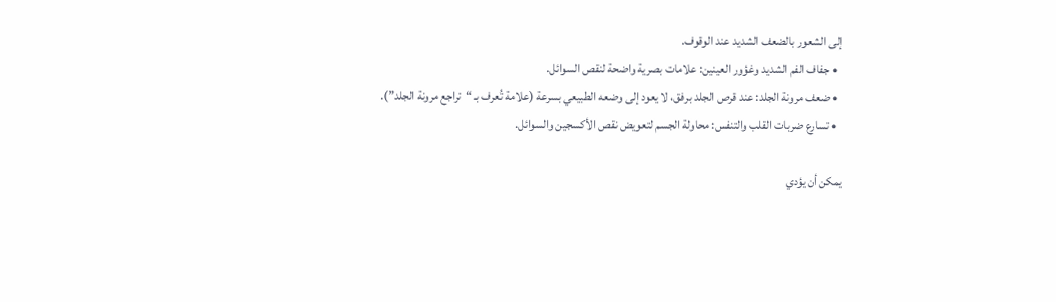إلى الشعور بالضعف الشديد عند الوقوف.
  • جفاف الفم الشديد وغؤور العينين: علامات بصرية واضحة لنقص السوائل.
  • ضعف مرونة الجلد: عند قرص الجلد برفق، لا يعود إلى وضعه الطبيعي بسرعة (علامة تُعرف بـ “تراجع مرونة الجلد”).
  • تسارع ضربات القلب والتنفس: محاولة الجسم لتعويض نقص الأكسجين والسوائل.

يمكن أن يؤدي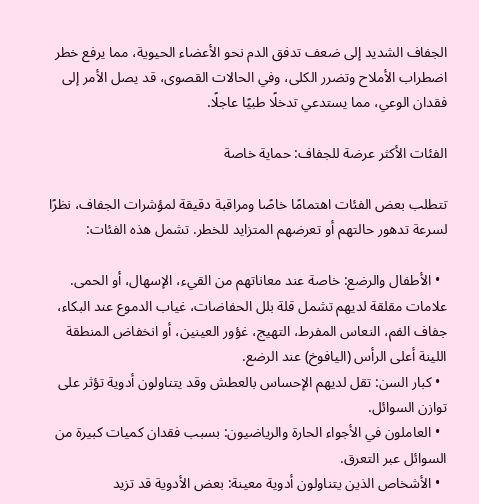الجفاف الشديد إلى ضعف تدفق الدم نحو الأعضاء الحيوية، مما يرفع خطر اضطراب الأملاح وتضرر الكلى، وفي الحالات القصوى، قد يصل الأمر إلى فقدان الوعي، مما يستدعي تدخلًا طبيًا عاجلًا.

الفئات الأكثر عرضة للجفاف: حماية خاصة

تتطلب بعض الفئات اهتمامًا خاصًا ومراقبة دقيقة لمؤشرات الجفاف، نظرًا لسرعة تدهور حالتهم أو تعرضهم المتزايد للخطر. تشمل هذه الفئات:

  • الأطفال والرضع: خاصة عند معاناتهم من القيء، الإسهال، أو الحمى. علامات مقلقة لديهم تشمل قلة بلل الحفاضات، غياب الدموع عند البكاء، جفاف الفم، النعاس المفرط، التهيج، غؤور العينين، أو انخفاض المنطقة اللينة أعلى الرأس (اليافوخ) عند الرضع.
  • كبار السن: تقل لديهم الإحساس بالعطش وقد يتناولون أدوية تؤثر على توازن السوائل.
  • العاملون في الأجواء الحارة والرياضيون: بسبب فقدان كميات كبيرة من السوائل عبر التعرق.
  • الأشخاص الذين يتناولون أدوية معينة: بعض الأدوية قد تزيد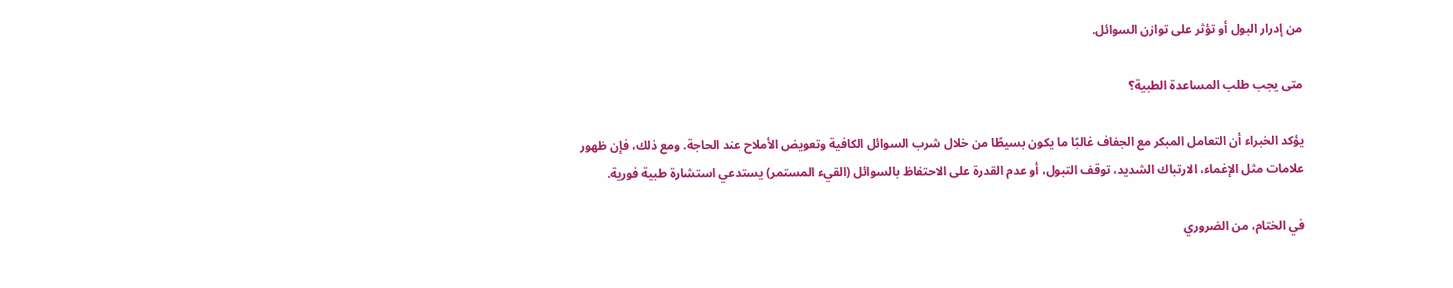من إدرار البول أو تؤثر على توازن السوائل.

متى يجب طلب المساعدة الطبية؟

يؤكد الخبراء أن التعامل المبكر مع الجفاف غالبًا ما يكون بسيطًا من خلال شرب السوائل الكافية وتعويض الأملاح عند الحاجة. ومع ذلك، فإن ظهور علامات مثل الإغماء، الارتباك الشديد، توقف التبول، أو عدم القدرة على الاحتفاظ بالسوائل (القيء المستمر) يستدعي استشارة طبية فورية.

في الختام، من الضروري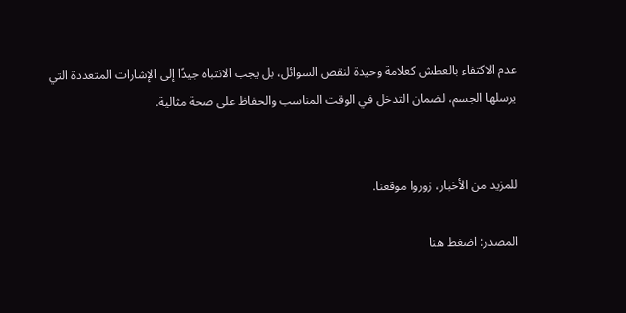عدم الاكتفاء بالعطش كعلامة وحيدة لنقص السوائل، بل يجب الانتباه جيدًا إلى الإشارات المتعددة التي يرسلها الجسم، لضمان التدخل في الوقت المناسب والحفاظ على صحة مثالية.


للمزيد من الأخبار، زوروا موقعنا.

المصدر: اضغط هنا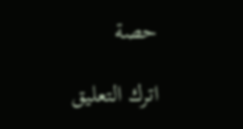حصة

اترك التعليق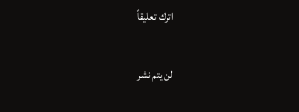اترك تعليقاً

لن يتم نشر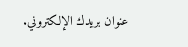عنوان بريدك الإلكتروني.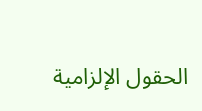الحقول الإلزامية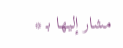مشار إليها بـ *